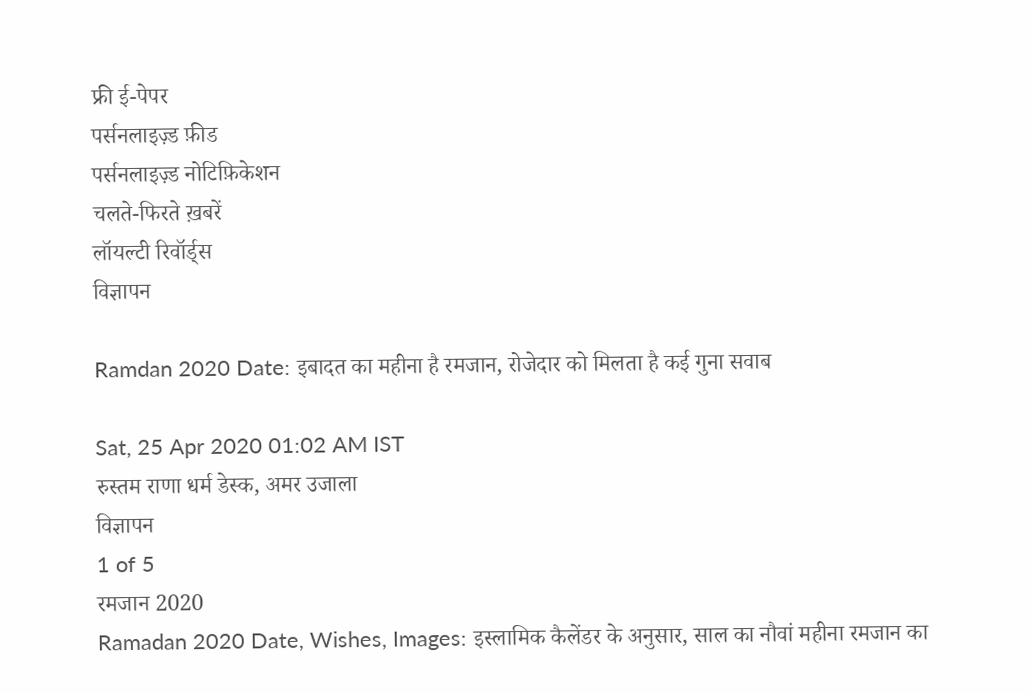फ्री ई-पेपर
पर्सनलाइज़्ड फ़ीड
पर्सनलाइज़्ड नोटिफ़िकेशन
चलते-फिरते ख़बरें
लॉयल्टी रिवॉर्ड्स
विज्ञापन

Ramdan 2020 Date: इबादत का महीना है रमजान, रोजेदार को मिलता है कई गुना सवाब

Sat, 25 Apr 2020 01:02 AM IST
रुस्तम राणा धर्म डेस्क, अमर उजाला
विज्ञापन
1 of 5
रमजान 2020
Ramadan 2020 Date, Wishes, Images: इस्लामिक कैलेंडर के अनुसार, साल का नौवां महीना रमजान का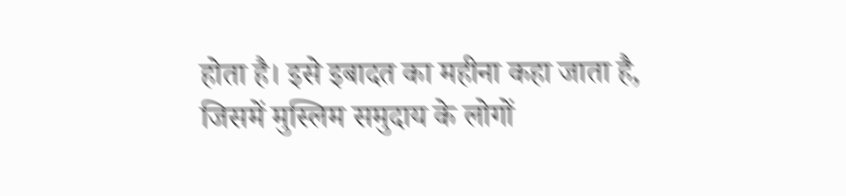होता है। इसे इबादत का महीना कहा जाता है, जिसमें मुस्लिम समुदाय के लोगों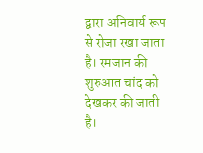द्वारा अनिवार्य रूप से रोजा रखा जाता है। रमजान की शुरुआत चांद को देखकर की जाती है।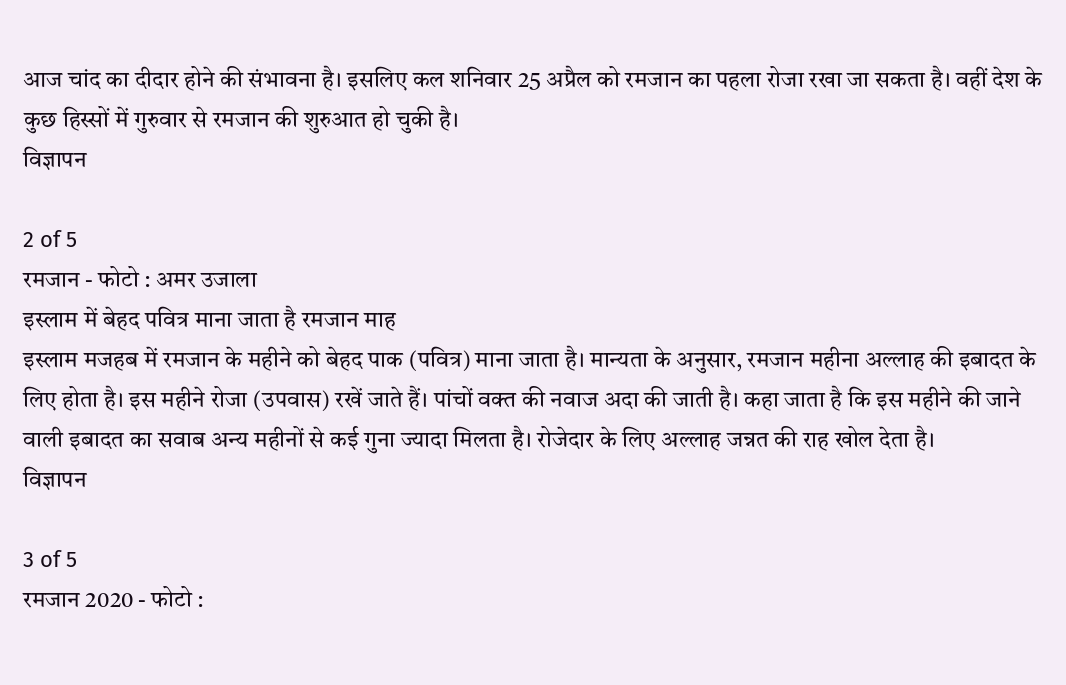आज चांद का दीदार होने की संभावना है। इसलिए कल शनिवार 25 अप्रैल को रमजान का पहला रोजा रखा जा सकता है। वहीं देश के कुछ हिस्सों में गुरुवार से रमजान की शुरुआत हो चुकी है।
विज्ञापन

2 of 5
रमजान - फोटो : अमर उजाला
इस्लाम में बेहद पवित्र माना जाता है रमजान माह
इस्लाम मजहब में रमजान के महीने को बेहद पाक (पवित्र) माना जाता है। मान्यता के अनुसार, रमजान महीना अल्लाह की इबादत के लिए होता है। इस महीने रोजा (उपवास) रखें जाते हैं। पांचों वक्त की नवाज अदा की जाती है। कहा जाता है कि इस महीने की जाने वाली इबादत का सवाब अन्य महीनों से कई गुना ज्यादा मिलता है। रोजेदार के लिए अल्लाह जन्नत की राह खोल देता है।
विज्ञापन

3 of 5
रमजान 2020 - फोटो :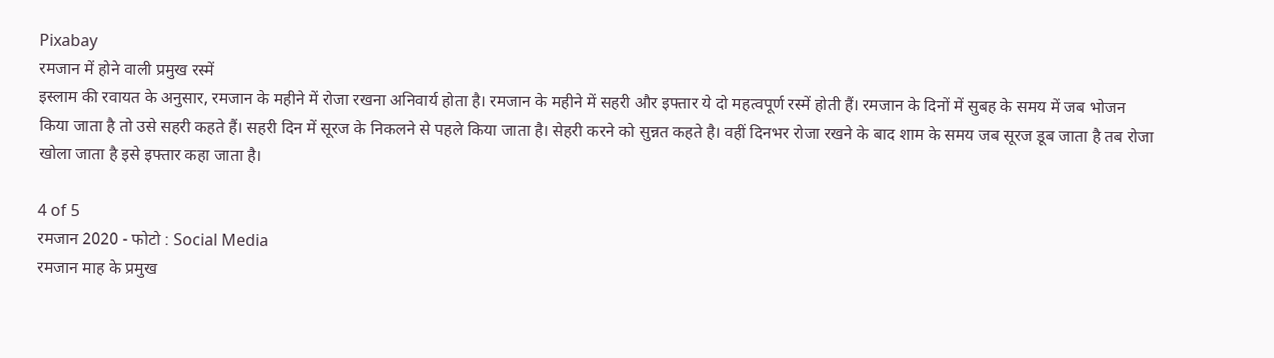Pixabay
रमजान में होने वाली प्रमुख रस्में
इस्लाम की रवायत के अनुसार, रमजान के महीने में रोजा रखना अनिवार्य होता है। रमजान के महीने में सहरी और इफ्तार ये दो महत्वपूर्ण रस्में होती हैं। रमजान के दिनों में सुबह के समय में जब भोजन किया जाता है तो उसे सहरी कहते हैं। सहरी दिन में सूरज के निकलने से पहले किया जाता है। सेहरी करने को सुन्नत कहते है। वहीं दिनभर रोजा रखने के बाद शाम के समय जब सूरज डूब जाता है तब रोजा खोला जाता है इसे इफ्तार कहा जाता है।

4 of 5
रमजान 2020 - फोटो : Social Media
रमजान माह के प्रमुख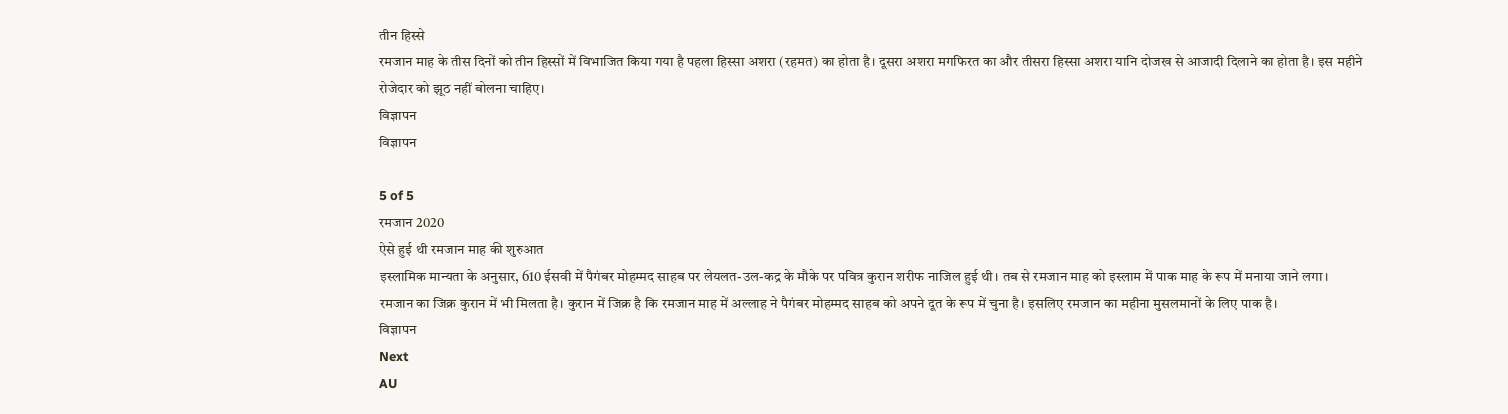तीन हिस्से
रमजान माह के तीस दिनों को तीन हिस्सों में विभाजित किया गया है पहला हिस्सा अशरा (रहमत) का होता है। दूसरा अशरा मगफिरत का और तीसरा हिस्सा अशरा यानि दोजख से आजादी दिलाने का होता है। इस महीने रोजेदार को झूठ नहीं बोलना चाहिए।
विज्ञापन
विज्ञापन

5 of 5
रमजान 2020
ऐसे हुई थी रमजान माह की शुरुआत
इस्लामिक मान्यता के अनुसार, 610 ईसवी में पैगंबर मोहम्मद साहब पर लेयलत-उल-कद्र के मौके पर पवित्र कुरान शरीफ नाजिल हुई थी। तब से रमजान माह को इस्लाम में पाक माह के रूप में मनाया जाने लगा। रमजान का जिक्र कुरान में भी मिलता है। कुरान में जिक्र है कि रमजान माह में अल्लाह ने पैगंबर मोहम्मद साहब को अपने दूत के रूप में चुना है। इसलिए रमजान का महीना मुसलमानों के लिए पाक है।
विज्ञापन
Next
AU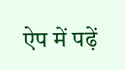ऐप में पढ़ें